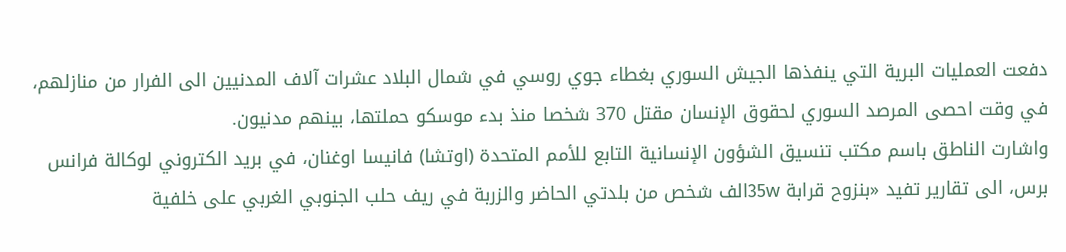دفعت العمليات البرية التي ينفذها الجيش السوري بغطاء جوي روسي في شمال البلاد عشرات آلاف المدنيين الى الفرار من منازلهم، في وقت احصى المرصد السوري لحقوق الإنسان مقتل 370 شخصا منذ بدء موسكو حملتها، بينهم مدنيون.
واشارت الناطق باسم مكتب تنسيق الشؤون الإنسانية التابع للأمم المتحدة (اوتشا) فانيسا اوغنان، في بريد الكتروني لوكالة فرانس برس، الى تقارير تفيد «بنزوح قرابة 35wالف شخص من بلدتي الحاضر والزربة في ريف حلب الجنوبي الغربي على خلفية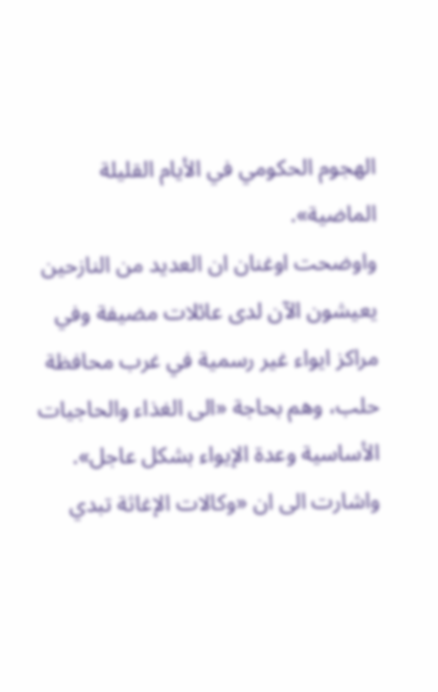الهجوم الحكومي في الأيام القليلة الماضية».
واوضحت اوغنان ان العديد من النازحين يعيشون الآن لدى عائلات مضيفة وفي مراكز ايواء غير رسمية في غرب محافظة حلب، وهم بحاجة «الى الغذاء والحاجيات الأساسية وعدة الإيواء بشكل عاجل».
واشارت الى ان «وكالات الإغاثة تبدي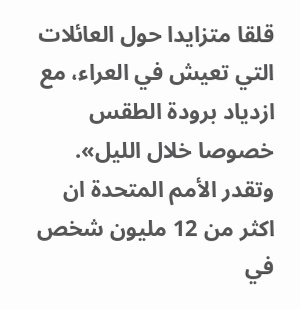قلقا متزايدا حول العائلات التي تعيش في العراء، مع ازدياد برودة الطقس خصوصا خلال الليل». وتقدر الأمم المتحدة ان اكثر من 12 مليون شخص في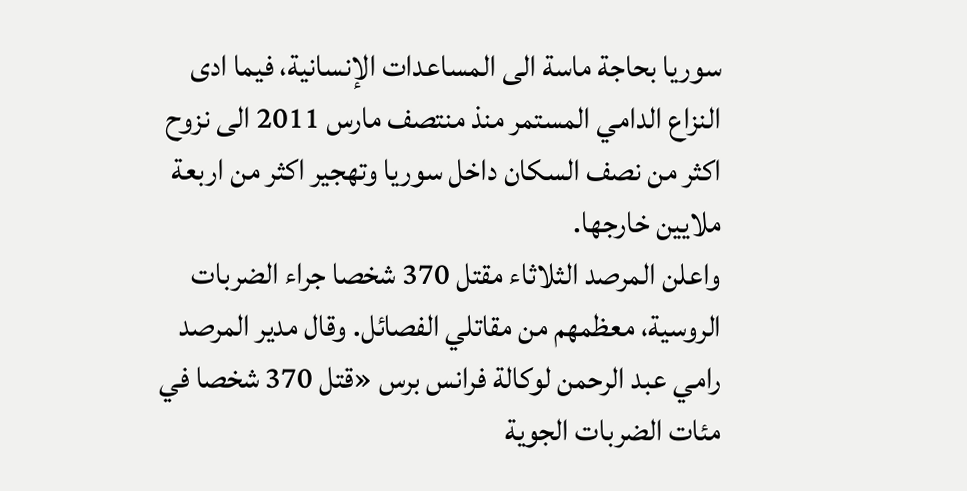سوريا بحاجة ماسة الى المساعدات الإنسانية، فيما ادى النزاع الدامي المستمر منذ منتصف مارس 2011 الى نزوح اكثر من نصف السكان داخل سوريا وتهجير اكثر من اربعة ملايين خارجها.
واعلن المرصد الثلاثاء مقتل 370 شخصا جراء الضربات الروسية، معظمهم من مقاتلي الفصائل. وقال مدير المرصد رامي عبد الرحمن لوكالة فرانس برس «قتل 370 شخصا في مئات الضربات الجوية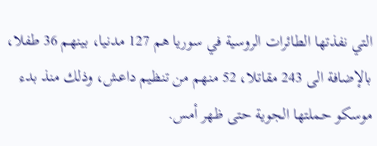التي نفذتها الطائرات الروسية في سوريا هم 127 مدنيا، بينهم 36 طفلا، بالإضافة الى 243 مقاتلا، 52 منهم من تنظيم داعش، وذلك منذ بدء موسكو حملتها الجوية حتى ظهر أمس.